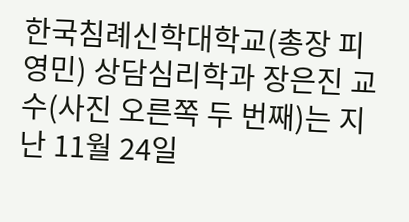한국침례신학대학교(총장 피영민) 상담심리학과 장은진 교수(사진 오른쪽 두 번째)는 지난 11월 24일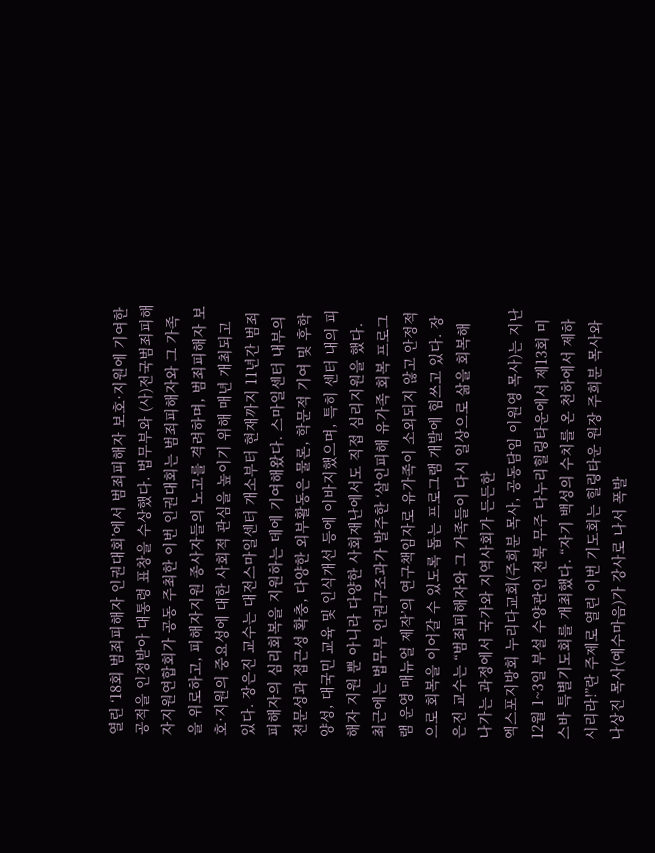열린 ‘18회 범죄피해자 인권대회’에서 범죄피해자 보호·지원에 기여한 공적을 인정받아 대통령 표창을 수상했다. 법무부와 (사)전국범죄피해자지원연합회가 공동 주최한 이번 인권대회는 범죄피해자와 그 가족을 위로하고, 피해자지원 종사자들의 노고를 격려하며, 범죄피해자 보호·지원의 중요성에 대한 사회적 관심을 높이기 위해 매년 개최되고 있다. 장은진 교수는 대전스마일센터 개소부터 현재까지 11년간 범죄피해자의 심리회복을 지원하는 데에 기여해왔다. 스마일센터 내부의 전문성과 접근성 확충, 다양한 외부활동은 물론, 학문적 기여 및 후학양성, 대국민 교육 및 인식개선 등에 이바지했으며, 특히 센터 내의 피해자 지원 뿐 아니라 다양한 사회재난에서도 직접 심리지원을 했다. 최근에는 법무부 인권구조과가 발주한 ‘살인피해 유가족 회복 프로그램 운영 매뉴얼 제작’의 연구책임자로 유가족이 소외되지 않고 안정적으로 회복을 이어갈 수 있도록 돕는 프로그램 개발에 힘쓰고 있다. 장은진 교수는 “범죄피해자와 그 가족들이 다시 일상으로 삶을 회복해 나가는 과정에서 국가와 지역사회가 든든한
엑스포지방회 누리다교회(주희분 목사, 공동담임 이원영 목사)는 지난 12월 1~3일 부설 수양관인 전북 무주 다누리힐링타운에서 제13회 미스바 특별기도회를 개최했다. “자기 백성의 수치를 온 천하에서 제하시리라!”란 주제로 열린 이번 기도회는 힐링타운 원장 주희분 목사와 나상진 목사(예수마음)가 강사로 나서 폭발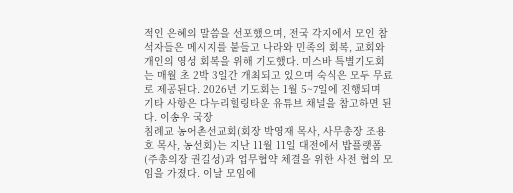적인 은혜의 말씀을 선포했으며, 전국 각지에서 모인 참석자들은 메시지를 붙들고 나라와 민족의 회복, 교회와 개인의 영성 회복을 위해 기도했다. 미스바 특별기도회는 매월 초 2박 3일간 개최되고 있으며 숙식은 모두 무료로 제공된다. 2026년 기도회는 1월 5~7일에 진행되며 기타 사항은 다누리힐링타운 유튜브 채널을 참고하면 된다. 이송우 국장
침례교 농어촌선교회(회장 박영재 목사, 사무총장 조용호 목사, 농선회)는 지난 11월 11일 대전에서 밥플랫폼(주총의장 권길성)과 업무협약 체결을 위한 사전 협의 모임을 가졌다. 이날 모임에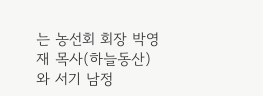는 농선회 회장 박영재 목사(하늘동산)와 서기 남정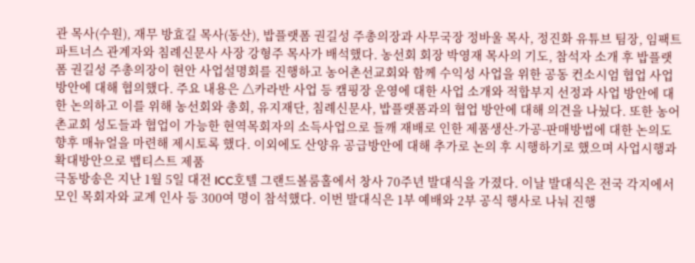관 목사(수원), 재무 방효길 목사(동산), 밥플랫폼 권길성 주총의장과 사무국장 정바울 목사, 정진화 유튜브 팀장, 임팩트 파트너스 관계자와 침례신문사 사장 강형주 목사가 배석했다. 농선회 회장 박영재 목사의 기도, 참석자 소개 후 밥플랫폼 권길성 주총의장이 현안 사업설명회를 진행하고 농어촌선교회와 함께 수익성 사업을 위한 공동 컨소시엄 협업 사업방안에 대해 협의했다. 주요 내용은 △카라반 사업 등 캠핑장 운영에 대한 사업 소개와 적합부지 선정과 사업 방안에 대한 논의하고 이를 위해 농선회와 총회, 유지재단, 침례신문사, 밥플랫폼과의 협업 방안에 대해 의견을 나눴다. 또한 농어촌교회 성도들과 협업이 가능한 현역목회자의 소득사업으로 들깨 재배로 인한 제품생산-가공-판매방법에 대한 논의도 향후 매뉴얼을 마련해 제시토록 했다. 이외에도 산양유 공급방안에 대해 추가로 논의 후 시행하기로 했으며 사업시행과 확대방안으로 뱁티스트 제품
극동방송은 지난 1월 5일 대전 ICC호텔 그랜드볼룸홀에서 창사 70주년 발대식을 가졌다. 이날 발대식은 전국 각지에서 모인 목회자와 교계 인사 등 300여 명이 참석했다. 이번 발대식은 1부 예배와 2부 공식 행사로 나눠 진행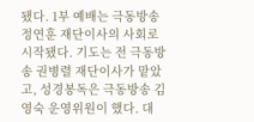됐다. 1부 예배는 극동방송 정연훈 재단이사의 사회로 시작됐다. 기도는 전 극동방송 권병렬 재단이사가 맡았고, 성경봉독은 극동방송 김영숙 운영위원이 했다. 대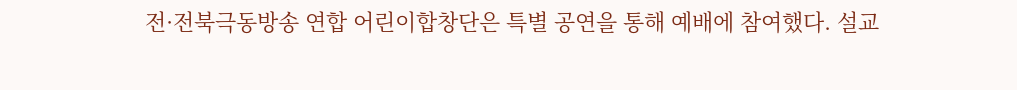전·전북극동방송 연합 어린이합창단은 특별 공연을 통해 예배에 참여했다. 설교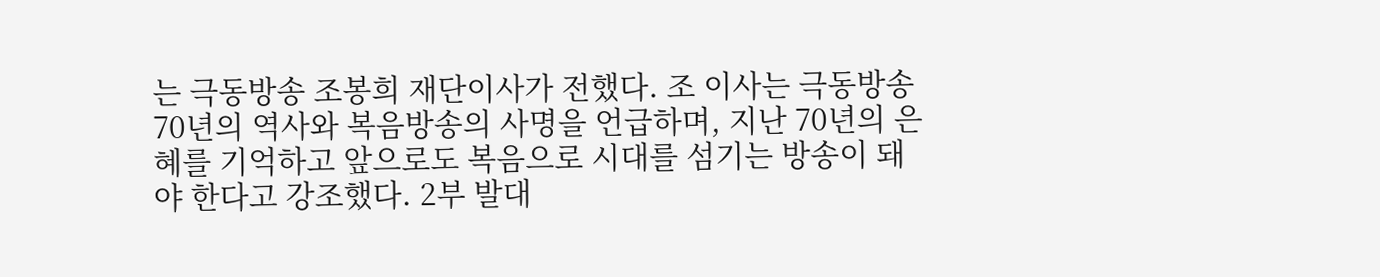는 극동방송 조봉희 재단이사가 전했다. 조 이사는 극동방송 70년의 역사와 복음방송의 사명을 언급하며, 지난 70년의 은혜를 기억하고 앞으로도 복음으로 시대를 섬기는 방송이 돼야 한다고 강조했다. 2부 발대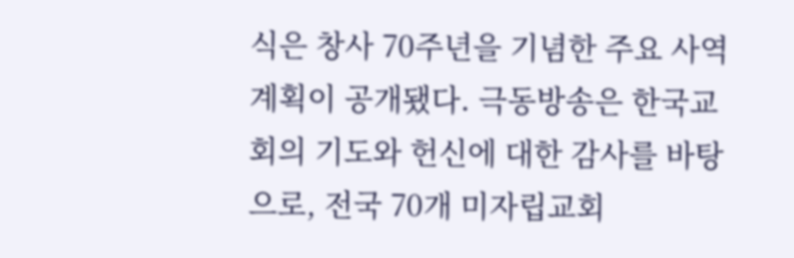식은 창사 70주년을 기념한 주요 사역 계획이 공개됐다. 극동방송은 한국교회의 기도와 헌신에 대한 감사를 바탕으로, 전국 70개 미자립교회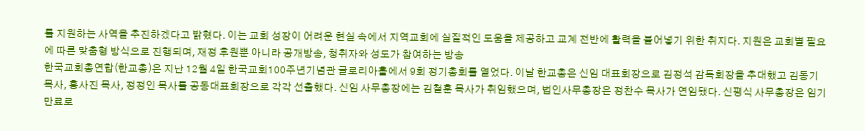를 지원하는 사역을 추진하겠다고 밝혔다. 이는 교회 성장이 어려운 현실 속에서 지역교회에 실질적인 도움을 제공하고 교계 전반에 활력을 불어넣기 위한 취지다. 지원은 교회별 필요에 따른 맞춤형 방식으로 진행되며, 재정 후원뿐 아니라 공개방송, 청취자와 성도가 참여하는 방송
한국교회총연합(한교총)은 지난 12월 4일 한국교회100주년기념관 글로리아홀에서 9회 정기총회를 열었다. 이날 한교총은 신임 대표회장으로 김정석 감독회장을 추대했고 김동기 목사, 홍사진 목사, 정정인 목사를 공동대표회장으로 각각 선출했다. 신임 사무총장에는 김철훈 목사가 취임했으며, 법인사무총장은 정찬수 목사가 연임됐다. 신평식 사무총장은 임기 만료로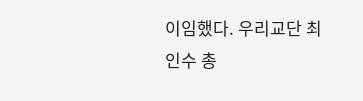이임했다. 우리교단 최인수 총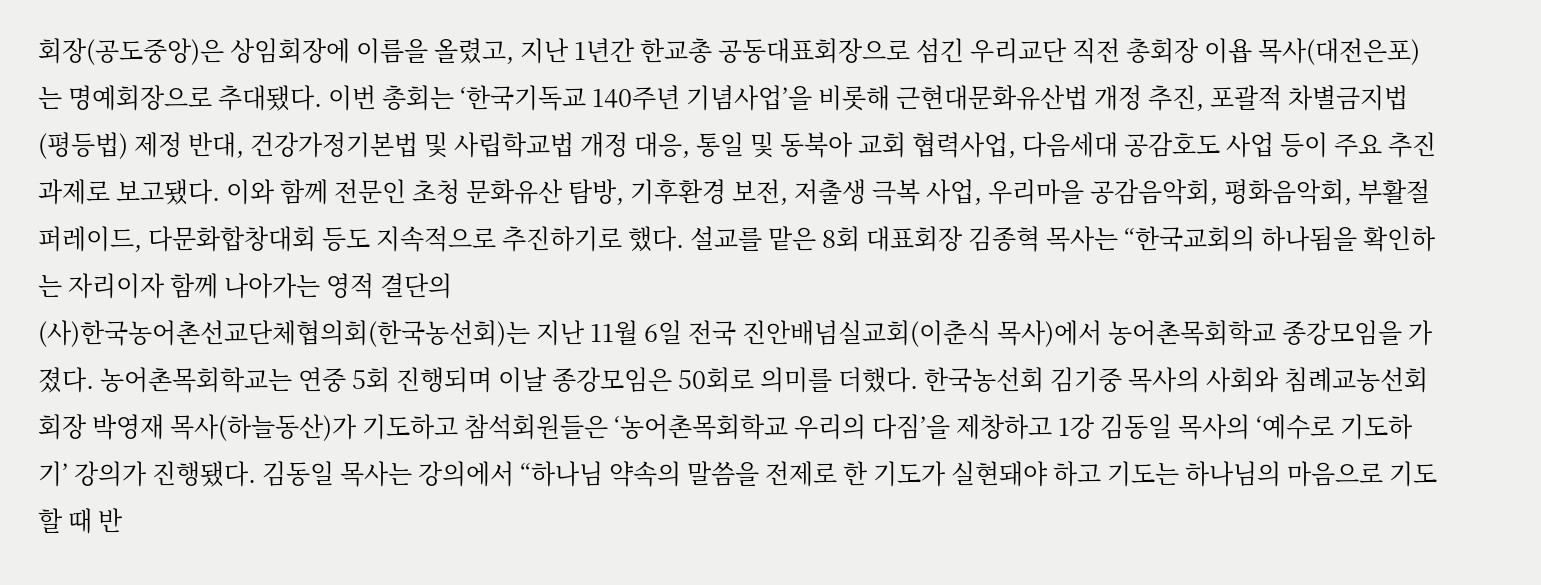회장(공도중앙)은 상임회장에 이름을 올렸고, 지난 1년간 한교총 공동대표회장으로 섬긴 우리교단 직전 총회장 이욥 목사(대전은포)는 명예회장으로 추대됐다. 이번 총회는 ‘한국기독교 140주년 기념사업’을 비롯해 근현대문화유산법 개정 추진, 포괄적 차별금지법(평등법) 제정 반대, 건강가정기본법 및 사립학교법 개정 대응, 통일 및 동북아 교회 협력사업, 다음세대 공감호도 사업 등이 주요 추진 과제로 보고됐다. 이와 함께 전문인 초청 문화유산 탐방, 기후환경 보전, 저출생 극복 사업, 우리마을 공감음악회, 평화음악회, 부활절 퍼레이드, 다문화합창대회 등도 지속적으로 추진하기로 했다. 설교를 맡은 8회 대표회장 김종혁 목사는 “한국교회의 하나됨을 확인하는 자리이자 함께 나아가는 영적 결단의
(사)한국농어촌선교단체협의회(한국농선회)는 지난 11월 6일 전국 진안배넘실교회(이춘식 목사)에서 농어촌목회학교 종강모임을 가졌다. 농어촌목회학교는 연중 5회 진행되며 이날 종강모임은 50회로 의미를 더했다. 한국농선회 김기중 목사의 사회와 침례교농선회 회장 박영재 목사(하늘동산)가 기도하고 참석회원들은 ‘농어촌목회학교 우리의 다짐’을 제창하고 1강 김동일 목사의 ‘예수로 기도하기’ 강의가 진행됐다. 김동일 목사는 강의에서 “하나님 약속의 말씀을 전제로 한 기도가 실현돼야 하고 기도는 하나님의 마음으로 기도할 때 반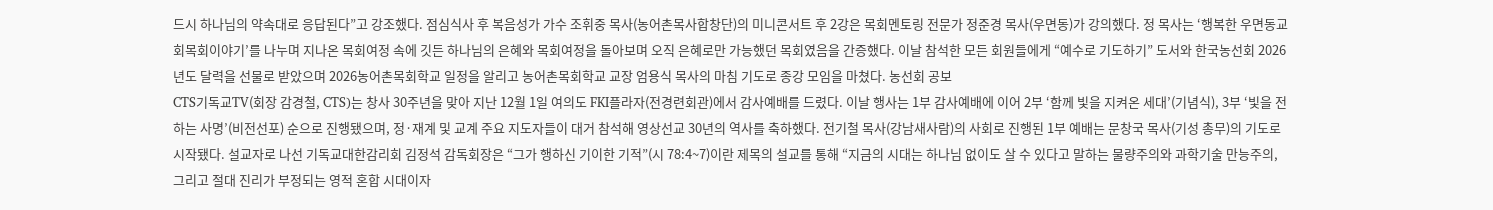드시 하나님의 약속대로 응답된다”고 강조했다. 점심식사 후 복음성가 가수 조휘중 목사(농어촌목사합창단)의 미니콘서트 후 2강은 목회멘토링 전문가 정준경 목사(우면동)가 강의했다. 정 목사는 ‘행복한 우면동교회목회이야기’를 나누며 지나온 목회여정 속에 깃든 하나님의 은혜와 목회여정을 돌아보며 오직 은혜로만 가능했던 목회였음을 간증했다. 이날 참석한 모든 회원들에게 “예수로 기도하기” 도서와 한국농선회 2026년도 달력을 선물로 받았으며 2026농어촌목회학교 일정을 알리고 농어촌목회학교 교장 엄용식 목사의 마침 기도로 종강 모임을 마쳤다. 농선회 공보
CTS기독교TV(회장 감경철, CTS)는 창사 30주년을 맞아 지난 12월 1일 여의도 FKI플라자(전경련회관)에서 감사예배를 드렸다. 이날 행사는 1부 감사예배에 이어 2부 ‘함께 빛을 지켜온 세대’(기념식), 3부 ‘빛을 전하는 사명’(비전선포) 순으로 진행됐으며, 정·재계 및 교계 주요 지도자들이 대거 참석해 영상선교 30년의 역사를 축하했다. 전기철 목사(강남새사람)의 사회로 진행된 1부 예배는 문창국 목사(기성 총무)의 기도로 시작됐다. 설교자로 나선 기독교대한감리회 김정석 감독회장은 “그가 행하신 기이한 기적”(시 78:4~7)이란 제목의 설교를 통해 “지금의 시대는 하나님 없이도 살 수 있다고 말하는 물량주의와 과학기술 만능주의, 그리고 절대 진리가 부정되는 영적 혼합 시대이자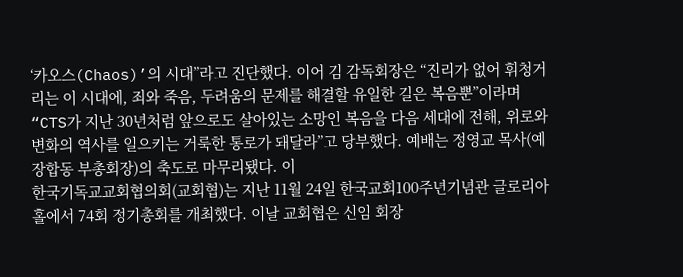‘카오스(Chaos)’의 시대”라고 진단했다. 이어 김 감독회장은 “진리가 없어 휘청거리는 이 시대에, 죄와 죽음, 두려움의 문제를 해결할 유일한 길은 복음뿐”이라며 “CTS가 지난 30년처럼 앞으로도 살아있는 소망인 복음을 다음 세대에 전해, 위로와 변화의 역사를 일으키는 거룩한 통로가 돼달라”고 당부했다. 예배는 정영교 목사(예장합동 부총회장)의 축도로 마무리됐다. 이
한국기독교교회협의회(교회협)는 지난 11월 24일 한국교회100주년기념관 글로리아홀에서 74회 정기총회를 개최했다. 이날 교회협은 신임 회장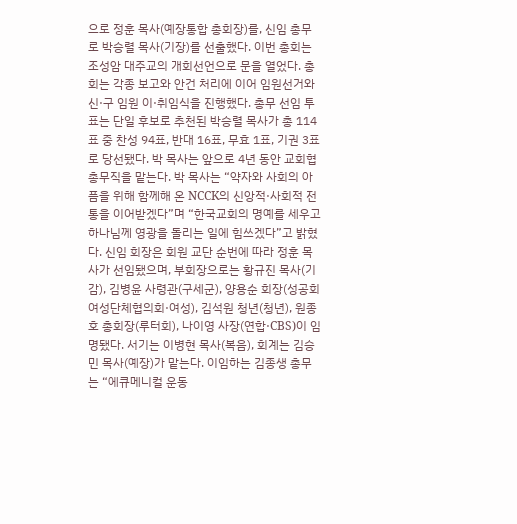으로 정훈 목사(예장통합 총회장)를, 신임 총무로 박승렬 목사(기장)를 선출했다. 이번 총회는 조성암 대주교의 개회선언으로 문을 열었다. 총회는 각종 보고와 안건 처리에 이어 임원선거와 신·구 임원 이·취임식을 진행했다. 총무 선임 투표는 단일 후보로 추천된 박승렬 목사가 총 114표 중 찬성 94표, 반대 16표, 무효 1표, 기권 3표로 당선됐다. 박 목사는 앞으로 4년 동안 교회협 총무직을 맡는다. 박 목사는 “약자와 사회의 아픔을 위해 함께해 온 NCCK의 신앙적·사회적 전통을 이어받겠다”며 “한국교회의 명예를 세우고 하나님께 영광을 돌리는 일에 힘쓰겠다”고 밝혔다. 신임 회장은 회원 교단 순번에 따라 정훈 목사가 선임됐으며, 부회장으로는 황규진 목사(기감), 김병윤 사령관(구세군), 양용순 회장(성공회여성단체협의회·여성), 김석원 청년(청년), 원종호 총회장(루터회), 나이영 사장(연합·CBS)이 임명됐다. 서기는 이병현 목사(복음), 회계는 김승민 목사(예장)가 맡는다. 이임하는 김종생 총무는 “에큐메니컬 운동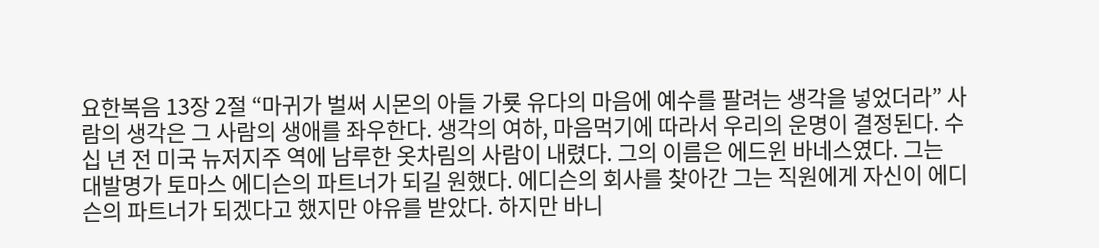요한복음 13장 2절 “마귀가 벌써 시몬의 아들 가룟 유다의 마음에 예수를 팔려는 생각을 넣었더라” 사람의 생각은 그 사람의 생애를 좌우한다. 생각의 여하, 마음먹기에 따라서 우리의 운명이 결정된다. 수십 년 전 미국 뉴저지주 역에 남루한 옷차림의 사람이 내렸다. 그의 이름은 에드윈 바네스였다. 그는 대발명가 토마스 에디슨의 파트너가 되길 원했다. 에디슨의 회사를 찾아간 그는 직원에게 자신이 에디슨의 파트너가 되겠다고 했지만 야유를 받았다. 하지만 바니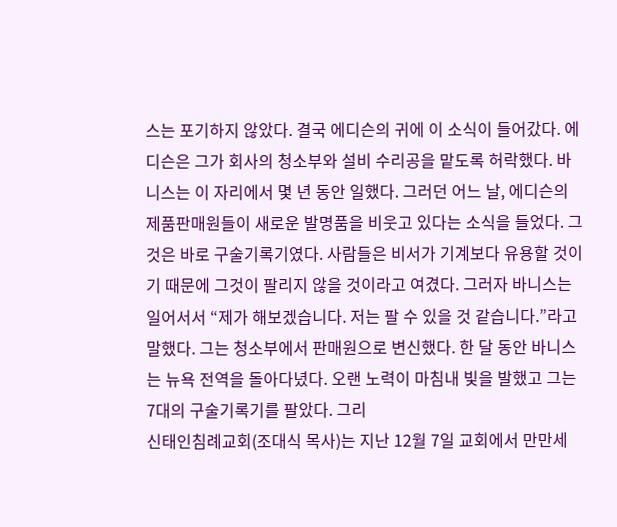스는 포기하지 않았다. 결국 에디슨의 귀에 이 소식이 들어갔다. 에디슨은 그가 회사의 청소부와 설비 수리공을 맡도록 허락했다. 바니스는 이 자리에서 몇 년 동안 일했다. 그러던 어느 날, 에디슨의 제품판매원들이 새로운 발명품을 비웃고 있다는 소식을 들었다. 그것은 바로 구술기록기였다. 사람들은 비서가 기계보다 유용할 것이기 때문에 그것이 팔리지 않을 것이라고 여겼다. 그러자 바니스는 일어서서 “제가 해보겠습니다. 저는 팔 수 있을 것 같습니다.”라고 말했다. 그는 청소부에서 판매원으로 변신했다. 한 달 동안 바니스는 뉴욕 전역을 돌아다녔다. 오랜 노력이 마침내 빛을 발했고 그는 7대의 구술기록기를 팔았다. 그리
신태인침례교회(조대식 목사)는 지난 12월 7일 교회에서 만만세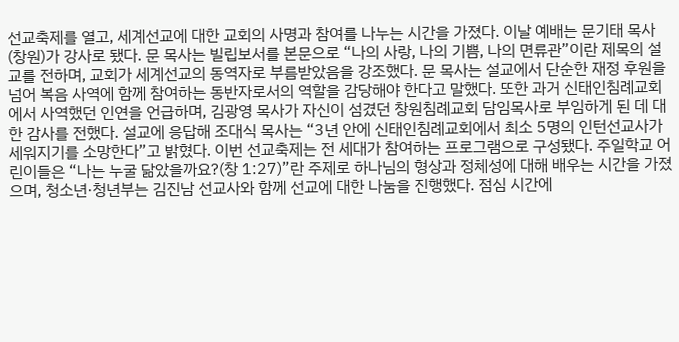선교축제를 열고, 세계선교에 대한 교회의 사명과 참여를 나누는 시간을 가졌다. 이날 예배는 문기태 목사(창원)가 강사로 됐다. 문 목사는 빌립보서를 본문으로 “나의 사랑, 나의 기쁨, 나의 면류관”이란 제목의 설교를 전하며, 교회가 세계선교의 동역자로 부름받았음을 강조했다. 문 목사는 설교에서 단순한 재정 후원을 넘어 복음 사역에 함께 참여하는 동반자로서의 역할을 감당해야 한다고 말했다. 또한 과거 신태인침례교회에서 사역했던 인연을 언급하며, 김광영 목사가 자신이 섬겼던 창원침례교회 담임목사로 부임하게 된 데 대한 감사를 전했다. 설교에 응답해 조대식 목사는 “3년 안에 신태인침례교회에서 최소 5명의 인턴선교사가 세워지기를 소망한다”고 밝혔다. 이번 선교축제는 전 세대가 참여하는 프로그램으로 구성됐다. 주일학교 어린이들은 “나는 누굴 닮았을까요?(창 1:27)”란 주제로 하나님의 형상과 정체성에 대해 배우는 시간을 가졌으며, 청소년·청년부는 김진남 선교사와 함께 선교에 대한 나눔을 진행했다. 점심 시간에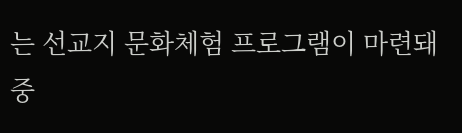는 선교지 문화체험 프로그램이 마련돼 중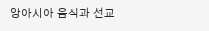앙아시아 음식과 선교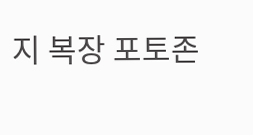지 복장 포토존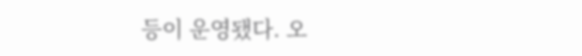등이 운영됐다. 오